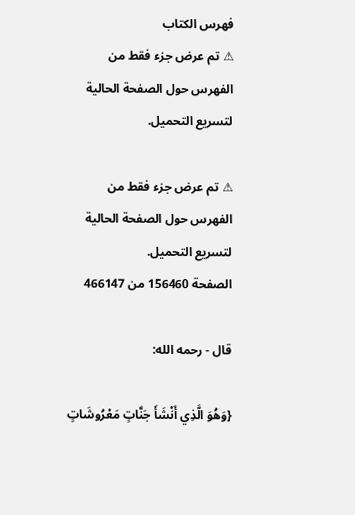فهرس الكتاب
⚠ تم عرض جزء فقط من الفهرس حول الصفحة الحالية لتسريع التحميل.

⚠ تم عرض جزء فقط من الفهرس حول الصفحة الحالية لتسريع التحميل.
الصفحة 156460 من 466147

قال - رحمه الله:

{وَهُوَ الَّذِي أَنْشَأَ جَنَّاتٍ مَعْرُوشَاتٍ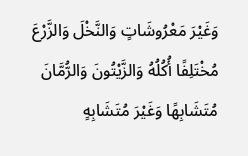وَغَيْرَ مَعْرُوشَاتٍ وَالنَّخْلَ وَالزَّرْعَ مُخْتَلِفًا أُكُلُهُ وَالزَّيْتُونَ وَالرُّمَّانَ مُتَشَابِهًا وَغَيْرَ مُتَشَابِهٍ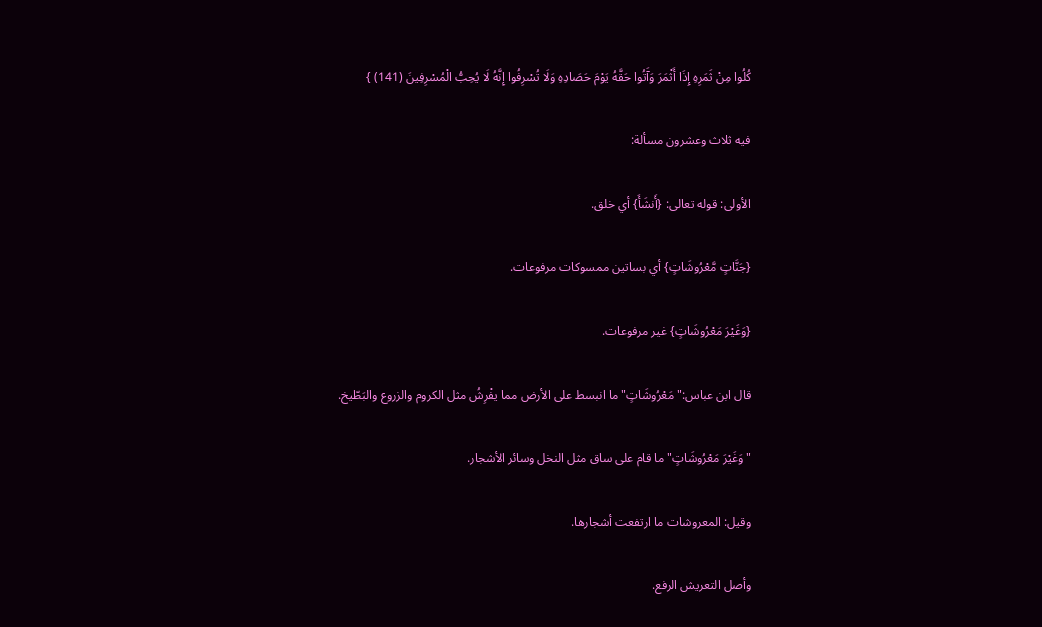كُلُوا مِنْ ثَمَرِهِ إِذَا أَثْمَرَ وَآَتُوا حَقَّهُ يَوْمَ حَصَادِهِ وَلَا تُسْرِفُوا إِنَّهُ لَا يُحِبُّ الْمُسْرِفِينَ (141) }

فيه ثلاث وعشرون مسألة:

الأولى: قوله تعالى: {أَنشَأَ} أي خلق.

{جَنَّاتٍ مَّعْرُوشَاتٍ} أي بساتين ممسوكات مرفوعات.

{وَغَيْرَ مَعْرُوشَاتٍ} غير مرفوعات.

قال ابن عباس:"مَعْرُوشَاتٍ"ما انبسط على الأرض مما يفْرِشُ مثل الكروم والزروع والبَطّيخ.

"وَغَيْرَ مَعْرُوشَاتٍ"ما قام على ساق مثل النخل وسائر الأشجار.

وقيل: المعروشات ما ارتفعت أشجارها.

وأصل التعريش الرفع.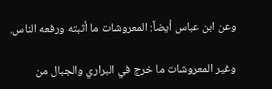وعن ابن عباس أيضاً: المعروشات ما أثبته ورفعه الناس.

وغير المعروشات ما خرج في البراري والجبال من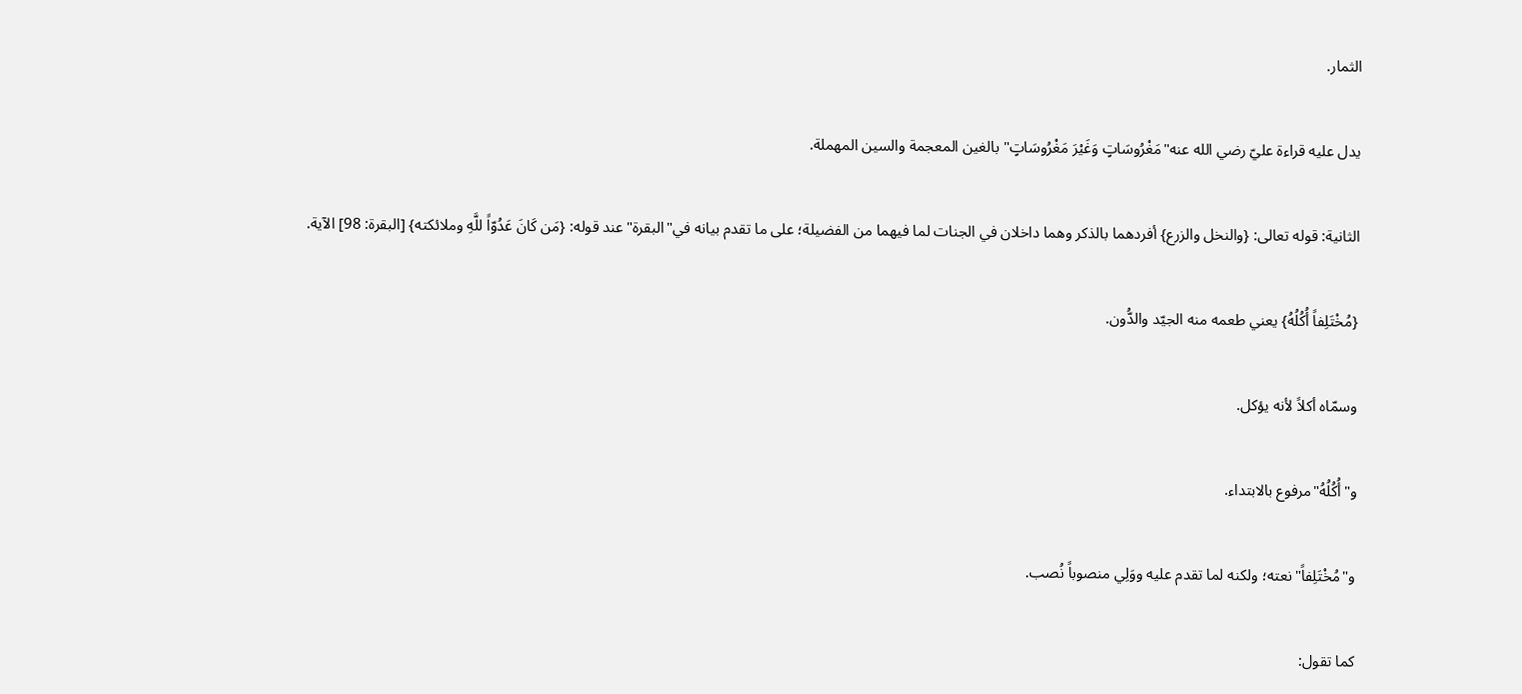الثمار.

يدل عليه قراءة عليّ رضي الله عنه"مَغْرُوسَاتٍ وَغَيْرَ مَغْرُوسَاتٍ"بالغين المعجمة والسين المهملة.

الثانية: قوله تعالى: {والنخل والزرع} أفردهما بالذكر وهما داخلان في الجنات لما فيهما من الفضيلة؛ على ما تقدم بيانه في"البقرة"عند قوله: {مَن كَانَ عَدُوّاً للَّهِ وملائكته} [البقرة: 98] الآية.

{مُخْتَلِفاً أُكُلُهُ} يعني طعمه منه الجيّد والدُّون.

وسمّاه أكلاً لأنه يؤكل.

و"أُكُلُهُ"مرفوع بالابتداء.

و"مُخْتَلِفاً"نعته؛ ولكنه لما تقدم عليه ووَلِي منصوباً نُصب.

كما تقول: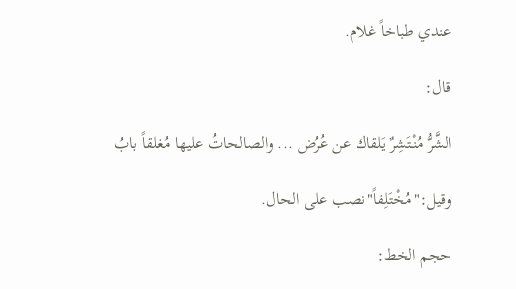عندي طباخاً غلام.

قال:

الشَّرُّ مُنْتَشِرٌ يَلقاك عن عُرُض ... والصالحاتُ عليها مُغلقاً بابُ

وقيل:"مُخْتَلِفاً"نصب على الحال.

حجم الخط: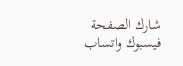شارك الصفحة
فيسبوك واتساب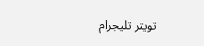تويتر تليجرام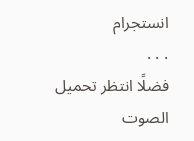انستجرام
. . .
فضلًا انتظر تحميل الصوت